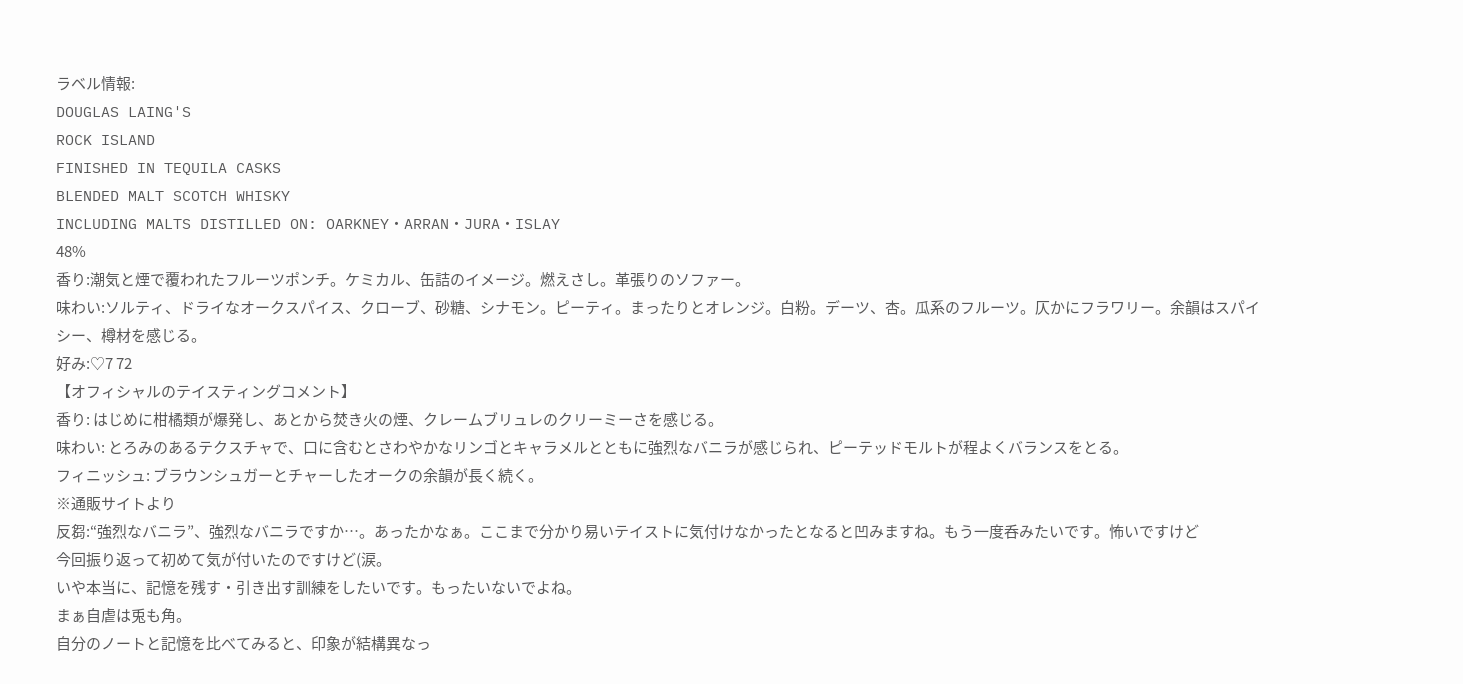ラベル情報:
DOUGLAS LAING'S
ROCK ISLAND
FINISHED IN TEQUILA CASKS
BLENDED MALT SCOTCH WHISKY
INCLUDING MALTS DISTILLED ON: OARKNEY・ARRAN・JURA・ISLAY
48%
香り:潮気と煙で覆われたフルーツポンチ。ケミカル、缶詰のイメージ。燃えさし。革張りのソファー。
味わい:ソルティ、ドライなオークスパイス、クローブ、砂糖、シナモン。ピーティ。まったりとオレンジ。白粉。デーツ、杏。瓜系のフルーツ。仄かにフラワリー。余韻はスパイシー、樽材を感じる。
好み:♡7 72
【オフィシャルのテイスティングコメント】
香り: はじめに柑橘類が爆発し、あとから焚き火の煙、クレームブリュレのクリーミーさを感じる。
味わい: とろみのあるテクスチャで、口に含むとさわやかなリンゴとキャラメルとともに強烈なバニラが感じられ、ピーテッドモルトが程よくバランスをとる。
フィニッシュ: ブラウンシュガーとチャーしたオークの余韻が長く続く。
※通販サイトより
反芻:“強烈なバニラ”、強烈なバニラですか…。あったかなぁ。ここまで分かり易いテイストに気付けなかったとなると凹みますね。もう一度呑みたいです。怖いですけど
今回振り返って初めて気が付いたのですけど(涙。
いや本当に、記憶を残す・引き出す訓練をしたいです。もったいないでよね。
まぁ自虐は兎も角。
自分のノートと記憶を比べてみると、印象が結構異なっ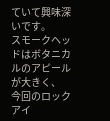ていて興味深いです。
スモークヘッドはボタニカルのアピールが大きく、
今回のロックアイ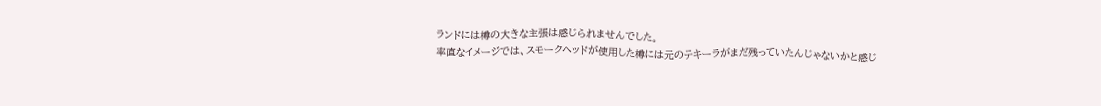ランドには樽の大きな主張は感じられませんでした。
率直なイメージでは、スモークヘッドが使用した樽には元のテキーラがまだ残っていたんじゃないかと感じ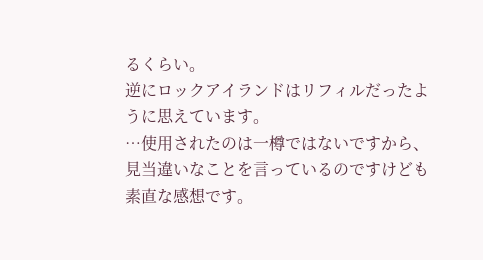るくらい。
逆にロックアイランドはリフィルだったように思えています。
…使用されたのは一樽ではないですから、見当違いなことを言っているのですけども素直な感想です。